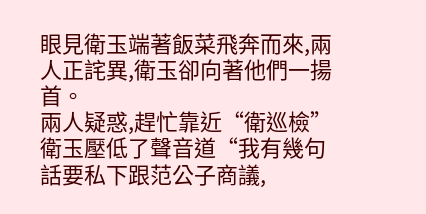眼見衛玉端著飯菜飛奔而來,兩人正詫異,衛玉卻向著他們一揚首。
兩人疑惑,趕忙靠近“衛巡檢”
衛玉壓低了聲音道“我有幾句話要私下跟范公子商議,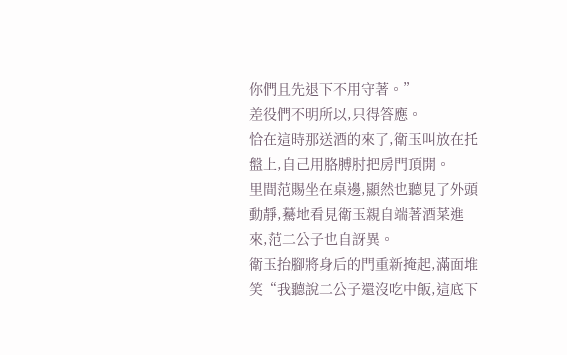你們且先退下不用守著。”
差役們不明所以,只得答應。
恰在這時那送酒的來了,衛玉叫放在托盤上,自己用胳膊肘把房門頂開。
里間范賜坐在桌邊,顯然也聽見了外頭動靜,驀地看見衛玉親自端著酒菜進來,范二公子也自訝異。
衛玉抬腳將身后的門重新掩起,滿面堆笑“我聽說二公子還沒吃中飯,這底下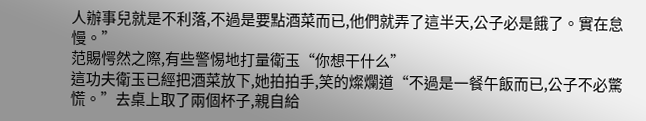人辦事兒就是不利落,不過是要點酒菜而已,他們就弄了這半天,公子必是餓了。實在怠慢。”
范賜愕然之際,有些警惕地打量衛玉“你想干什么”
這功夫衛玉已經把酒菜放下,她拍拍手,笑的燦爛道“不過是一餐午飯而已,公子不必驚慌。”去桌上取了兩個杯子,親自給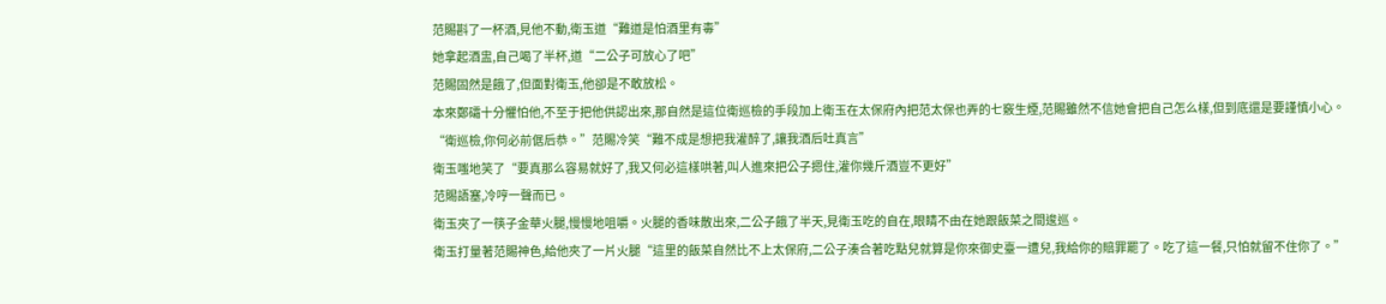范賜斟了一杯酒,見他不動,衛玉道“難道是怕酒里有毒”
她拿起酒盅,自己喝了半杯,道“二公子可放心了吧”
范賜固然是餓了,但面對衛玉,他卻是不敢放松。
本來鄭礵十分懼怕他,不至于把他供認出來,那自然是這位衛巡檢的手段加上衛玉在太保府內把范太保也弄的七竅生煙,范賜雖然不信她會把自己怎么樣,但到底還是要謹慎小心。
“衛巡檢,你何必前倨后恭。”范賜冷笑“難不成是想把我灌醉了,讓我酒后吐真言”
衛玉嗤地笑了“要真那么容易就好了,我又何必這樣哄著,叫人進來把公子摁住,灌你幾斤酒豈不更好”
范賜語塞,冷哼一聲而已。
衛玉夾了一筷子金華火腿,慢慢地咀嚼。火腿的香味散出來,二公子餓了半天,見衛玉吃的自在,眼睛不由在她跟飯菜之間逡巡。
衛玉打量著范賜神色,給他夾了一片火腿“這里的飯菜自然比不上太保府,二公子湊合著吃點兒就算是你來御史臺一遭兒,我給你的賠罪罷了。吃了這一餐,只怕就留不住你了。”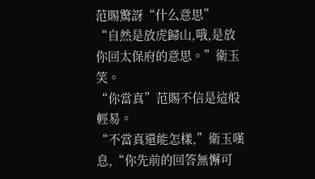范賜驚訝“什么意思”
“自然是放虎歸山,哦,是放你回太保府的意思。”衛玉笑。
“你當真”范賜不信是這般輕易。
“不當真還能怎樣,”衛玉嘆息,“你先前的回答無懈可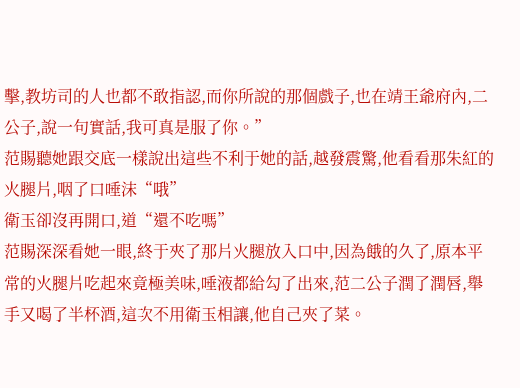擊,教坊司的人也都不敢指認,而你所說的那個戲子,也在靖王爺府內,二公子,說一句實話,我可真是服了你。”
范賜聽她跟交底一樣說出這些不利于她的話,越發震驚,他看看那朱紅的火腿片,咽了口唾沫“哦”
衛玉卻沒再開口,道“還不吃嗎”
范賜深深看她一眼,終于夾了那片火腿放入口中,因為餓的久了,原本平常的火腿片吃起來竟極美味,唾液都給勾了出來,范二公子潤了潤唇,舉手又喝了半杯酒,這次不用衛玉相讓,他自己夾了菜。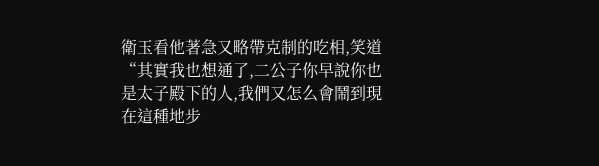衛玉看他著急又略帶克制的吃相,笑道“其實我也想通了,二公子你早說你也是太子殿下的人,我們又怎么會鬧到現在這種地步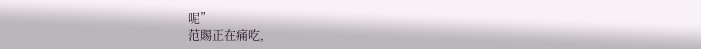呢”
范賜正在痛吃,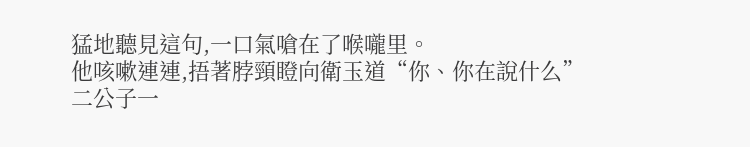猛地聽見這句,一口氣嗆在了喉嚨里。
他咳嗽連連,捂著脖頸瞪向衛玉道“你、你在說什么”
二公子一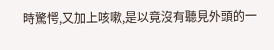時驚愕,又加上咳嗽,是以竟沒有聽見外頭的一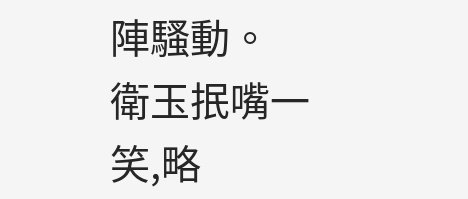陣騷動。
衛玉抿嘴一笑,略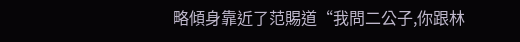略傾身靠近了范賜道“我問二公子,你跟林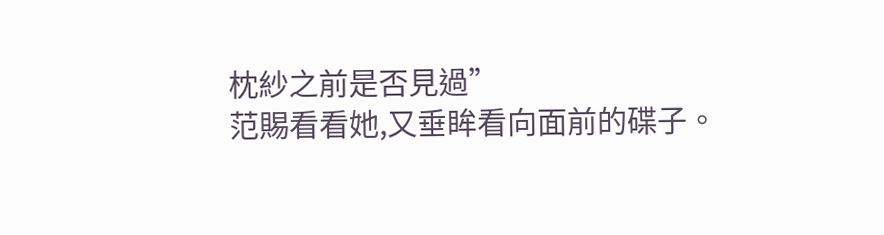枕紗之前是否見過”
范賜看看她,又垂眸看向面前的碟子。